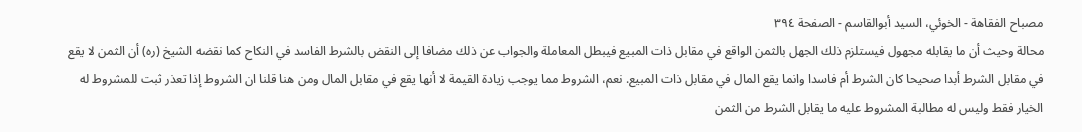مصباح الفقاهة - الخوئي، السيد أبوالقاسم - الصفحة ٣٩٤
محالة وحيث أن ما يقابله مجهول فيستلزم ذلك الجهل بالثمن الواقع في مقابل ذات المبيع فيبطل المعاملة والجواب عن ذلك مضافا إلى النقض بالشرط الفاسد في النكاح كما نقضه الشيخ (ره) أن الثمن لا يقع في مقابل الشرط أبدا صحيحا كان الشرط أم فاسدا وانما يقع المال في مقابل ذات المبيع. نعم، الشروط مما يوجب زيادة القيمة لا أنها يقع في مقابل المال ومن هنا قلنا ان الشروط إذا تعذر ثبت للمشروط له الخيار فقط وليس له مطالبة المشروط عليه ما يقابل الشرط من الثمن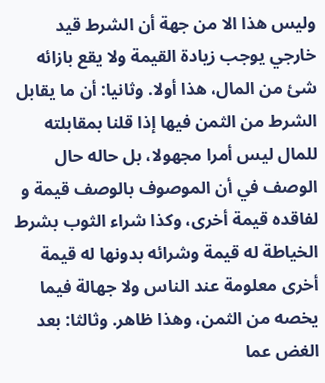وليس هذا الا من جهة أن الشرط قيد خارجي يوجب زيادة القيمة ولا يقع بازائه شئ من المال، هذا أولا. وثانيا: أن ما يقابل الشرط من الثمن فيها إذا قلنا بمقابلته للمال ليس أمرا مجهولا، بل حاله حال الوصف في أن الموصوف بالوصف قيمة و لفاقده قيمة أخرى، وكذا شراء الثوب بشرط الخياطة له قيمة وشرائه بدونها له قيمة أخرى معلومة عند الناس ولا جهالة فيما يخصه من الثمن، وهذا ظاهر. وثالثا: بعد الغض عما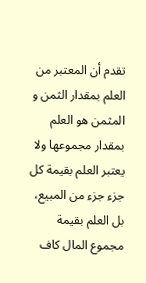تقدم أن المعتبر من العلم بمقدار الثمن و المثمن هو العلم بمقدار مجموعها ولا يعتبر العلم بقيمة كل جزء جزء من المبيع، بل العلم بقيمة مجموع المال كاف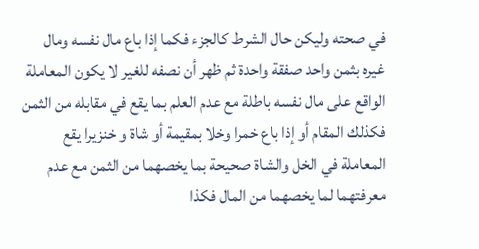في صحته وليكن حال الشرط كالجزء فكما إذا باع مال نفسه ومال غيره بثمن واحد صفقة واحدة ثم ظهر أن نصفه للغير لا يكون المعاملة الواقع على مال نفسه باطلة مع عدم العلم بما يقع في مقابله من الثمن فكذلك المقام أو إذا باع خمرا وخلا بمقيمة أو شاة و خنزيرا يقع المعاملة في الخل والشاة صحيحة بما يخصهما من الثمن مع عدم معرفتهما لما يخصهما من المال فكذا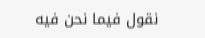نقول فيما نحن فيه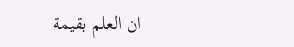ان العلم بقيمة